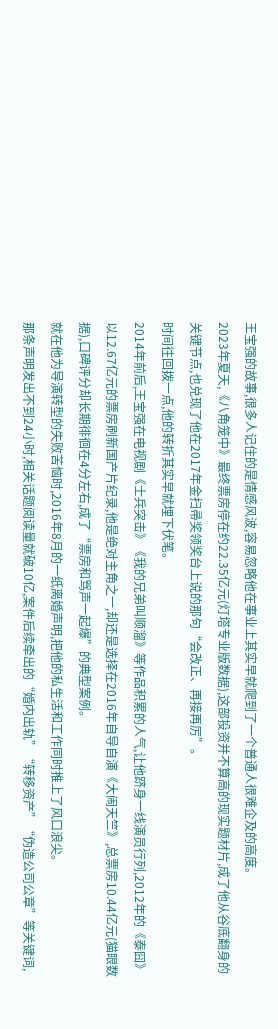王宝强的故事,很多人记住的是情感风波,容易忽略他在事业上其实早就爬到了一个普通人很难企及的高度。
2023年夏天,《八角笼中》最终票房停在约22.35亿元(灯塔专业版数据),这部投资并不算高的现实题材片,成了他从谷底翻身的关键节点,也兑现了他在2017年金扫帚奖领奖台上说的那句“会改正、再接再厉”。
时间往回拨一点,他的转折其实早就埋下伏笔。
2014年前后,王宝强在电视剧《士兵突击》《我的兄弟叫顺溜》等作品积累的人气,让他跻身一线演员行列,2012年的《泰囧》以12.67亿元的票房刷新国产片纪录,他是绝对主角之一,却还是选择在2016年自导自演《大闹天竺》,总票房10.44亿元(猫眼数据),口碑评分却长期徘徊在4分左右,成了“票房和骂声一起爆”的典型案例。
就在他为导演转型的失败苦恼时,2016年8月的一纸离婚声明,把他的私生活和工作同时推上了风口浪尖。
那条声明发出不到24小时,相关话题阅读量就破10亿,案件后续牵出的“婚内出轨”“转移资产”“伪造公司公章”等关键词,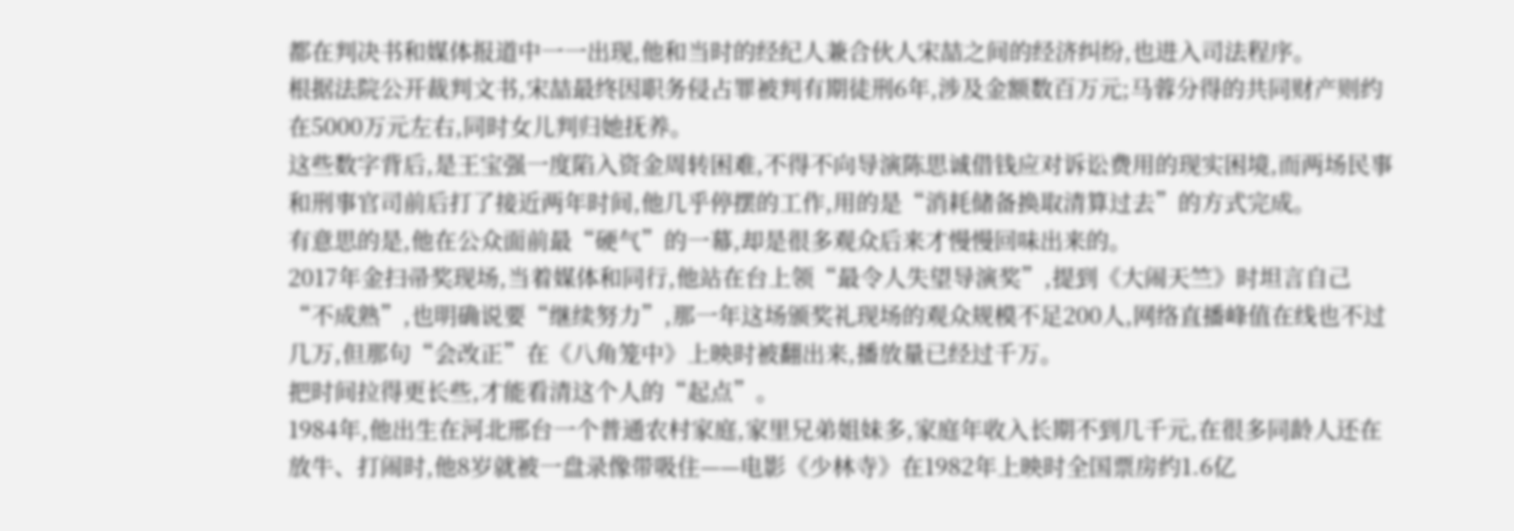都在判决书和媒体报道中一一出现,他和当时的经纪人兼合伙人宋喆之间的经济纠纷,也进入司法程序。
根据法院公开裁判文书,宋喆最终因职务侵占罪被判有期徒刑6年,涉及金额数百万元;马蓉分得的共同财产则约在5000万元左右,同时女儿判归她抚养。
这些数字背后,是王宝强一度陷入资金周转困难,不得不向导演陈思诚借钱应对诉讼费用的现实困境,而两场民事和刑事官司前后打了接近两年时间,他几乎停摆的工作,用的是“消耗储备换取清算过去”的方式完成。
有意思的是,他在公众面前最“硬气”的一幕,却是很多观众后来才慢慢回味出来的。
2017年金扫帚奖现场,当着媒体和同行,他站在台上领“最令人失望导演奖”,提到《大闹天竺》时坦言自己“不成熟”,也明确说要“继续努力”,那一年这场颁奖礼现场的观众规模不足200人,网络直播峰值在线也不过几万,但那句“会改正”在《八角笼中》上映时被翻出来,播放量已经过千万。
把时间拉得更长些,才能看清这个人的“起点”。
1984年,他出生在河北邢台一个普通农村家庭,家里兄弟姐妹多,家庭年收入长期不到几千元,在很多同龄人还在放牛、打闹时,他8岁就被一盘录像带吸住——电影《少林寺》在1982年上映时全国票房约1.6亿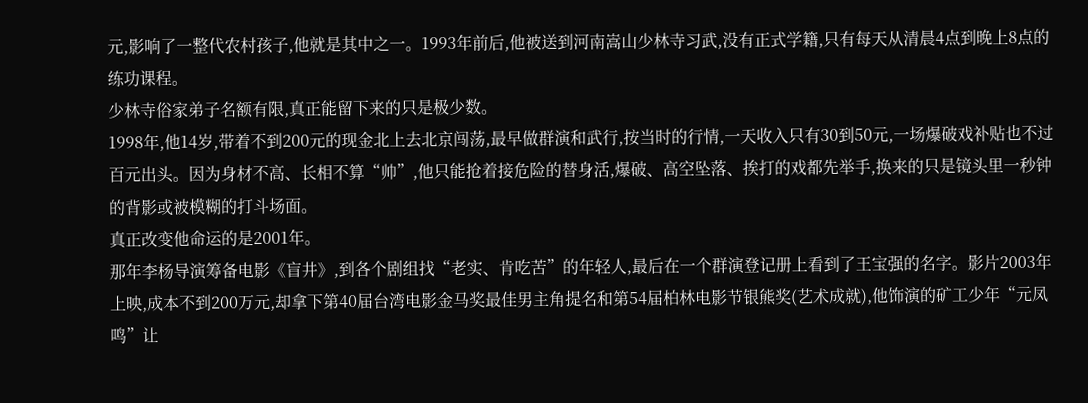元,影响了一整代农村孩子,他就是其中之一。1993年前后,他被送到河南嵩山少林寺习武,没有正式学籍,只有每天从清晨4点到晚上8点的练功课程。
少林寺俗家弟子名额有限,真正能留下来的只是极少数。
1998年,他14岁,带着不到200元的现金北上去北京闯荡,最早做群演和武行,按当时的行情,一天收入只有30到50元,一场爆破戏补贴也不过百元出头。因为身材不高、长相不算“帅”,他只能抢着接危险的替身活,爆破、高空坠落、挨打的戏都先举手,换来的只是镜头里一秒钟的背影或被模糊的打斗场面。
真正改变他命运的是2001年。
那年李杨导演筹备电影《盲井》,到各个剧组找“老实、肯吃苦”的年轻人,最后在一个群演登记册上看到了王宝强的名字。影片2003年上映,成本不到200万元,却拿下第40届台湾电影金马奖最佳男主角提名和第54届柏林电影节银熊奖(艺术成就),他饰演的矿工少年“元凤鸣”让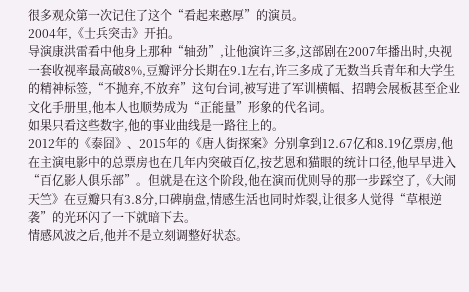很多观众第一次记住了这个“看起来憨厚”的演员。
2004年,《士兵突击》开拍。
导演康洪雷看中他身上那种“轴劲”,让他演许三多,这部剧在2007年播出时,央视一套收视率最高破8%,豆瓣评分长期在9.1左右,许三多成了无数当兵青年和大学生的精神标签,“不抛弃,不放弃”这句台词,被写进了军训横幅、招聘会展板甚至企业文化手册里,他本人也顺势成为“正能量”形象的代名词。
如果只看这些数字,他的事业曲线是一路往上的。
2012年的《泰囧》、2015年的《唐人街探案》分别拿到12.67亿和8.19亿票房,他在主演电影中的总票房也在几年内突破百亿,按艺恩和猫眼的统计口径,他早早进入“百亿影人俱乐部”。但就是在这个阶段,他在演而优则导的那一步踩空了,《大闹天竺》在豆瓣只有3.8分,口碑崩盘,情感生活也同时炸裂,让很多人觉得“草根逆袭”的光环闪了一下就暗下去。
情感风波之后,他并不是立刻调整好状态。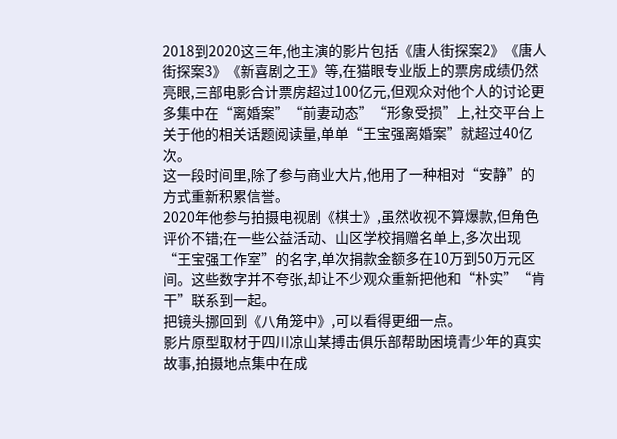2018到2020这三年,他主演的影片包括《唐人街探案2》《唐人街探案3》《新喜剧之王》等,在猫眼专业版上的票房成绩仍然亮眼,三部电影合计票房超过100亿元,但观众对他个人的讨论更多集中在“离婚案”“前妻动态”“形象受损”上,社交平台上关于他的相关话题阅读量,单单“王宝强离婚案”就超过40亿次。
这一段时间里,除了参与商业大片,他用了一种相对“安静”的方式重新积累信誉。
2020年他参与拍摄电视剧《棋士》,虽然收视不算爆款,但角色评价不错;在一些公益活动、山区学校捐赠名单上,多次出现“王宝强工作室”的名字,单次捐款金额多在10万到50万元区间。这些数字并不夸张,却让不少观众重新把他和“朴实”“肯干”联系到一起。
把镜头挪回到《八角笼中》,可以看得更细一点。
影片原型取材于四川凉山某搏击俱乐部帮助困境青少年的真实故事,拍摄地点集中在成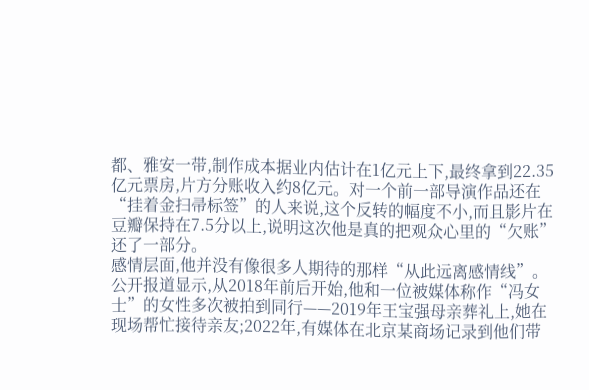都、雅安一带,制作成本据业内估计在1亿元上下,最终拿到22.35亿元票房,片方分账收入约8亿元。对一个前一部导演作品还在“挂着金扫帚标签”的人来说,这个反转的幅度不小,而且影片在豆瓣保持在7.5分以上,说明这次他是真的把观众心里的“欠账”还了一部分。
感情层面,他并没有像很多人期待的那样“从此远离感情线”。
公开报道显示,从2018年前后开始,他和一位被媒体称作“冯女士”的女性多次被拍到同行——2019年王宝强母亲葬礼上,她在现场帮忙接待亲友;2022年,有媒体在北京某商场记录到他们带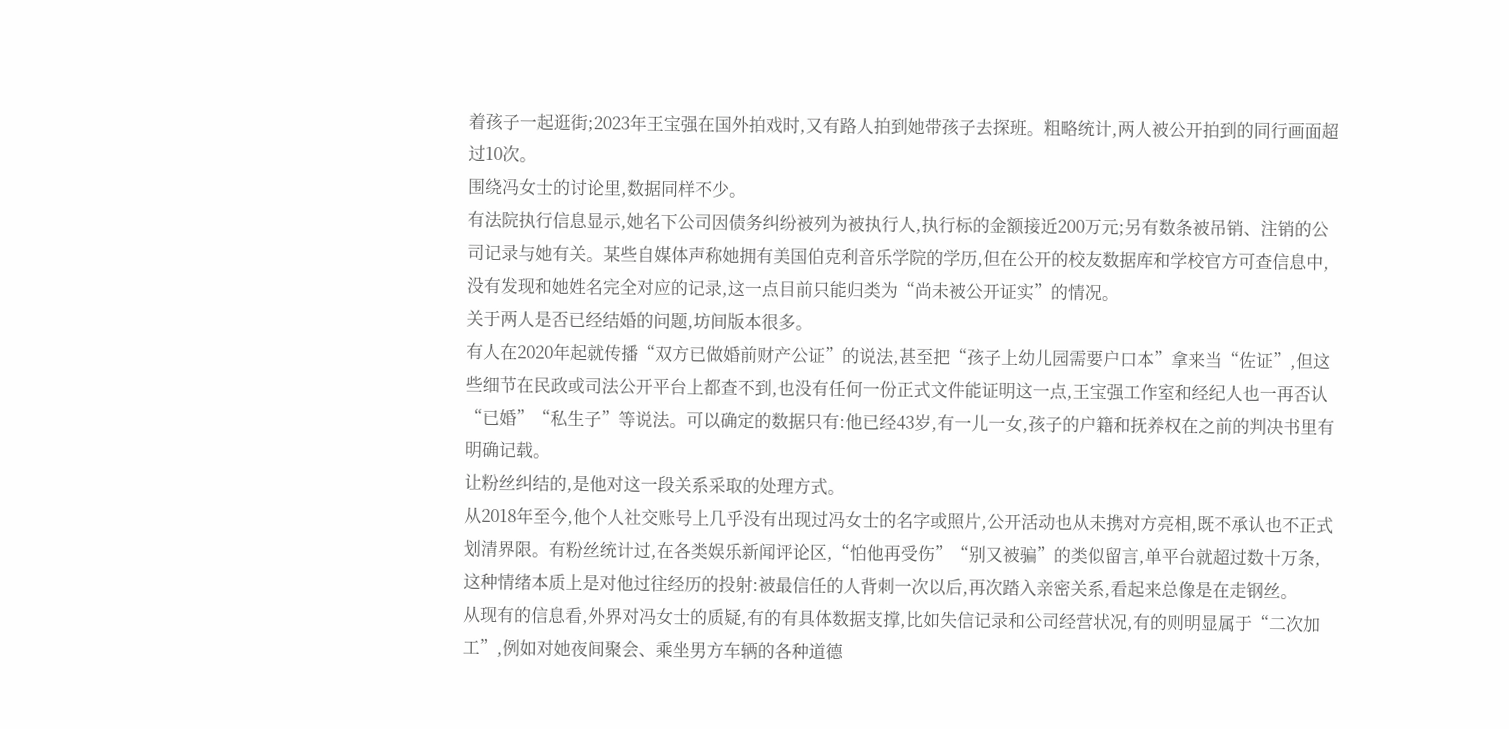着孩子一起逛街;2023年王宝强在国外拍戏时,又有路人拍到她带孩子去探班。粗略统计,两人被公开拍到的同行画面超过10次。
围绕冯女士的讨论里,数据同样不少。
有法院执行信息显示,她名下公司因债务纠纷被列为被执行人,执行标的金额接近200万元;另有数条被吊销、注销的公司记录与她有关。某些自媒体声称她拥有美国伯克利音乐学院的学历,但在公开的校友数据库和学校官方可查信息中,没有发现和她姓名完全对应的记录,这一点目前只能归类为“尚未被公开证实”的情况。
关于两人是否已经结婚的问题,坊间版本很多。
有人在2020年起就传播“双方已做婚前财产公证”的说法,甚至把“孩子上幼儿园需要户口本”拿来当“佐证”,但这些细节在民政或司法公开平台上都查不到,也没有任何一份正式文件能证明这一点,王宝强工作室和经纪人也一再否认“已婚”“私生子”等说法。可以确定的数据只有:他已经43岁,有一儿一女,孩子的户籍和抚养权在之前的判决书里有明确记载。
让粉丝纠结的,是他对这一段关系采取的处理方式。
从2018年至今,他个人社交账号上几乎没有出现过冯女士的名字或照片,公开活动也从未携对方亮相,既不承认也不正式划清界限。有粉丝统计过,在各类娱乐新闻评论区,“怕他再受伤”“别又被骗”的类似留言,单平台就超过数十万条,这种情绪本质上是对他过往经历的投射:被最信任的人背刺一次以后,再次踏入亲密关系,看起来总像是在走钢丝。
从现有的信息看,外界对冯女士的质疑,有的有具体数据支撑,比如失信记录和公司经营状况,有的则明显属于“二次加工”,例如对她夜间聚会、乘坐男方车辆的各种道德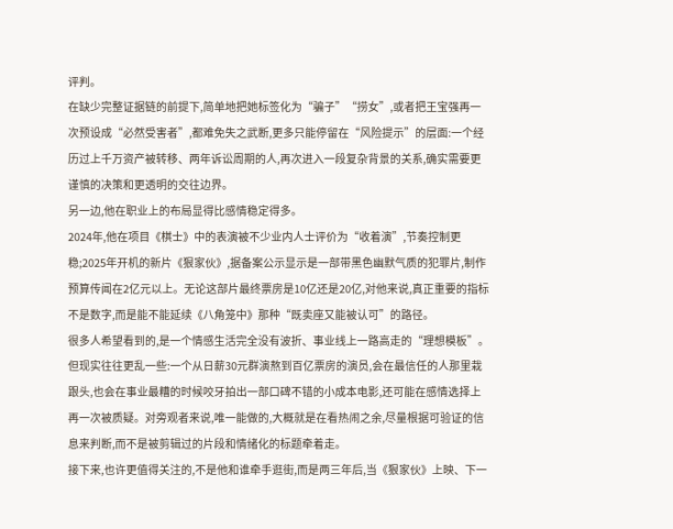评判。
在缺少完整证据链的前提下,简单地把她标签化为“骗子”“捞女”,或者把王宝强再一次预设成“必然受害者”,都难免失之武断,更多只能停留在“风险提示”的层面:一个经历过上千万资产被转移、两年诉讼周期的人,再次进入一段复杂背景的关系,确实需要更谨慎的决策和更透明的交往边界。
另一边,他在职业上的布局显得比感情稳定得多。
2024年,他在项目《棋士》中的表演被不少业内人士评价为“收着演”,节奏控制更稳;2025年开机的新片《狠家伙》,据备案公示显示是一部带黑色幽默气质的犯罪片,制作预算传闻在2亿元以上。无论这部片最终票房是10亿还是20亿,对他来说,真正重要的指标不是数字,而是能不能延续《八角笼中》那种“既卖座又能被认可”的路径。
很多人希望看到的,是一个情感生活完全没有波折、事业线上一路高走的“理想模板”。
但现实往往更乱一些:一个从日薪30元群演熬到百亿票房的演员,会在最信任的人那里栽跟头,也会在事业最糟的时候咬牙拍出一部口碑不错的小成本电影,还可能在感情选择上再一次被质疑。对旁观者来说,唯一能做的,大概就是在看热闹之余,尽量根据可验证的信息来判断,而不是被剪辑过的片段和情绪化的标题牵着走。
接下来,也许更值得关注的,不是他和谁牵手逛街,而是两三年后,当《狠家伙》上映、下一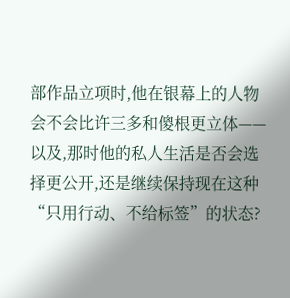部作品立项时,他在银幕上的人物会不会比许三多和傻根更立体——以及,那时他的私人生活是否会选择更公开,还是继续保持现在这种“只用行动、不给标签”的状态?